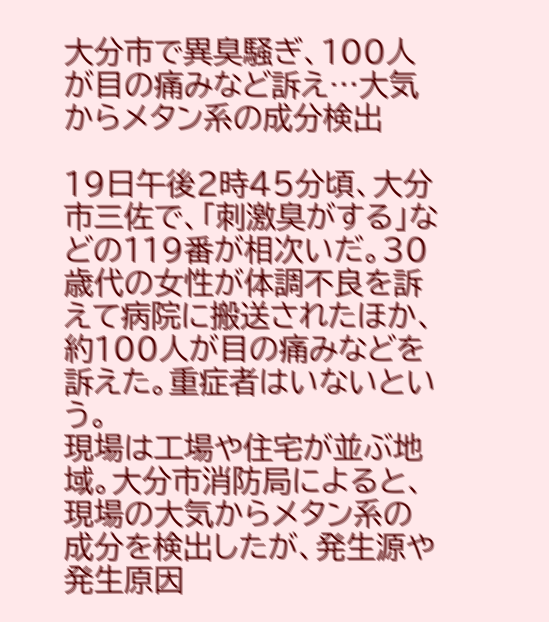大分市で異臭騒ぎ、100人が目の痛みなど訴え…大気からメタン系の成分検出

19日午後2時45分頃、大分市三佐で、「刺激臭がする」などの119番が相次いだ。30歳代の女性が体調不良を訴えて病院に搬送されたほか、約100人が目の痛みなどを訴えた。重症者はいないという。
現場は工場や住宅が並ぶ地域。大分市消防局によると、現場の大気からメタン系の成分を検出したが、発生源や発生原因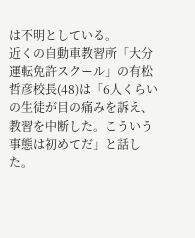は不明としている。
近くの自動車教習所「大分運転免許スクール」の有松哲彦校長(48)は「6人くらいの生徒が目の痛みを訴え、教習を中断した。こういう事態は初めてだ」と話した。